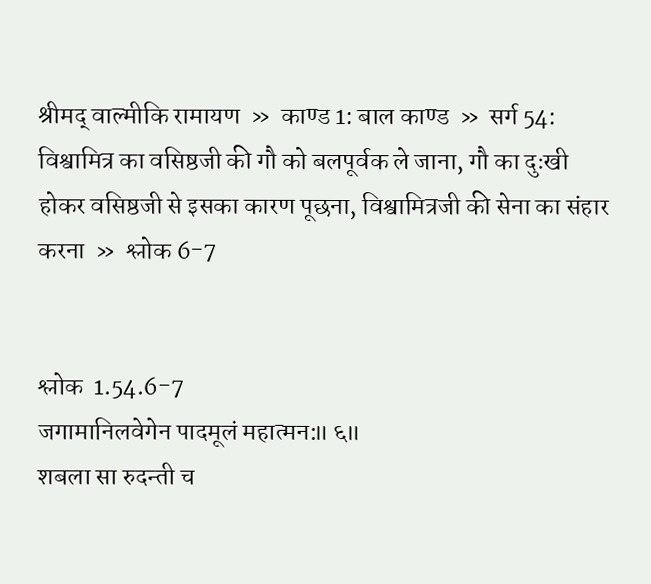श्रीमद् वाल्मीकि रामायण  »  काण्ड 1: बाल काण्ड  »  सर्ग 54: विश्वामित्र का वसिष्ठजी की गौ को बलपूर्वक ले जाना, गौ का दुःखी होकर वसिष्ठजी से इसका कारण पूछना, विश्वामित्रजी की सेना का संहार करना  »  श्लोक 6-7


श्लोक  1.54.6-7
जगामानिलवेगेन पादमूलं महात्मन:॥ ६॥
शबला सा रुदन्ती च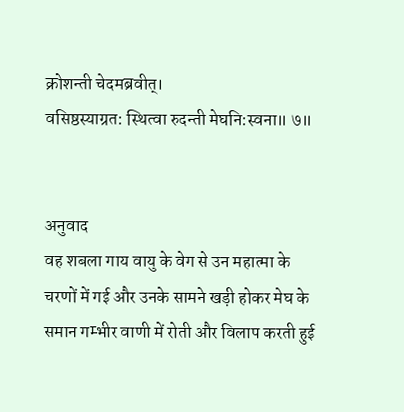क्रोशन्ती चेदमब्रवीत्।
वसिष्ठस्याग्रत: स्थित्वा रुदन्ती मेघनि:स्वना॥ ७॥


अनुवाद
वह शबला गाय वायु के वेग से उन महात्मा के चरणों में गई और उनके सामने खड़ी होकर मेघ के समान गम्भीर वाणी में रोती और विलाप करती हुई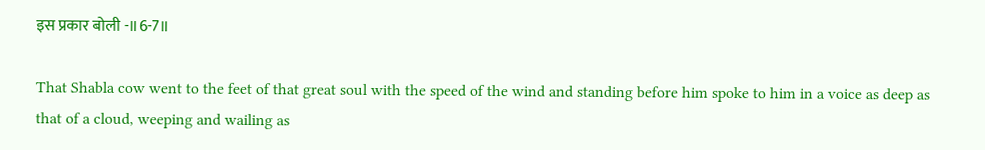इस प्रकार बोली -॥6-7॥

That Shabla cow went to the feet of that great soul with the speed of the wind and standing before him spoke to him in a voice as deep as that of a cloud, weeping and wailing as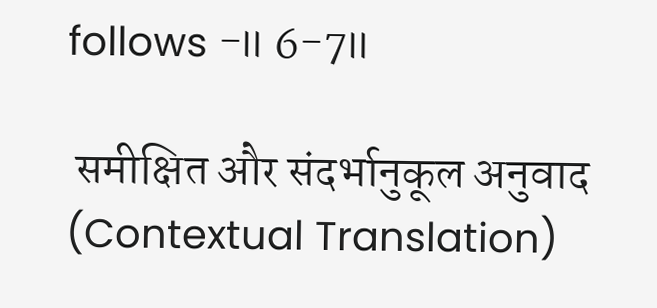follows -॥ 6-7॥

 समीक्षित और संदर्भानुकूल अनुवाद (Contextual Translation)